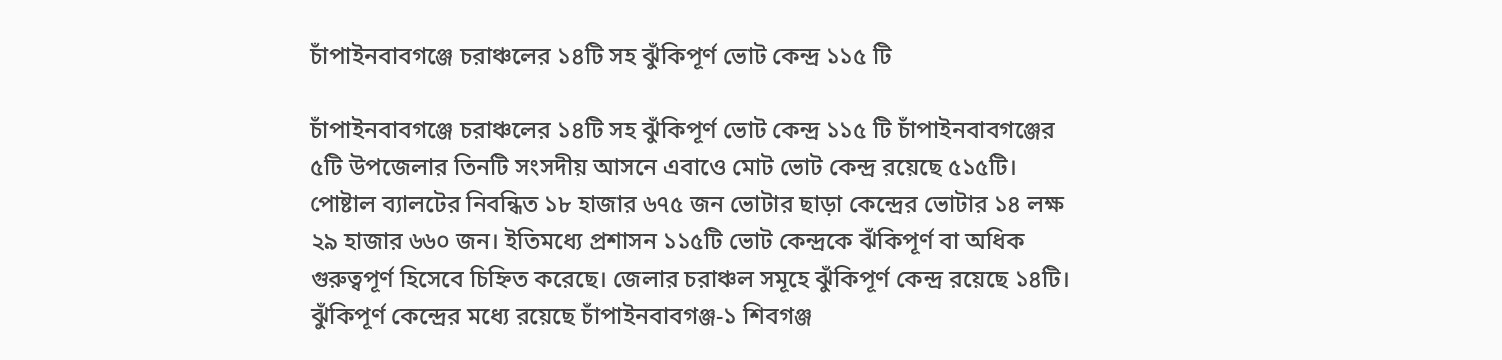চাঁপাইনবাবগঞ্জে চরাঞ্চলের ১৪টি সহ ঝুঁকিপূর্ণ ভোট কেন্দ্র ১১৫ টি

চাঁপাইনবাবগঞ্জে চরাঞ্চলের ১৪টি সহ ঝুঁকিপূর্ণ ভোট কেন্দ্র ১১৫ টি চাঁপাইনবাবগঞ্জের ৫টি উপজেলার তিনটি সংসদীয় আসনে এবাওে মোট ভোট কেন্দ্র রয়েছে ৫১৫টি। পোষ্টাল ব্যালটের নিবন্ধিত ১৮ হাজার ৬৭৫ জন ভোটার ছাড়া কেন্দ্রের ভোটার ১৪ লক্ষ ২৯ হাজার ৬৬০ জন। ইতিমধ্যে প্রশাসন ১১৫টি ভোট কেন্দ্রকে ঝঁকিপূর্ণ বা অধিক গুরুত্বপূর্ণ হিসেবে চিহ্নিত করেছে। জেলার চরাঞ্চল সমূহে ঝুঁকিপূর্ণ কেন্দ্র রয়েছে ১৪টি। ঝুঁকিপূর্ণ কেন্দ্রের মধ্যে রয়েছে চাঁপাইনবাবগঞ্জ-১ শিবগঞ্জ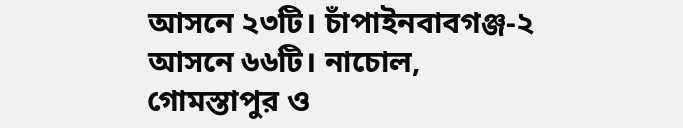আসনে ২৩টি। চাঁপাইনবাবগঞ্জ-২ আসনে ৬৬টি। নাচোল, গোমস্তাপুর ও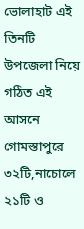ভোলাহাট এই তিনটি উপজেলা নিয়ে গঠিত এই আসনে গোমস্তাপুরে ৩২টি,নাচোলে ২১টি ও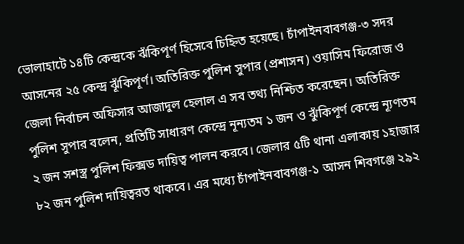ভোলাহাটে ১৪টি কেন্দ্রকে ঝঁকিপূর্ণ হিসেবে চিহ্নিত হয়েছে। চাঁপাইনবাবগঞ্জ-৩ সদর আসনের ২৫ কেন্দ্র ঝূঁকিপূর্ণ। অতিরিক্ত পুলিশ সুপার (প্রশাসন) ওয়াসিম ফিরোজ ও জেলা নির্বাচন অফিসার আজাদুল হেলাল এ সব তথ্য নিশ্চিত করেছেন। অতিরিক্ত পুলিশ সুপার বলেন, প্রতিটি সাধারণ কেন্দ্রে নূন্যতম ১ জন ও ঝুঁকিপূর্ণ কেন্দ্রে ন্যূণতম ২ জন সশস্ত্র পুলিশ ফিক্সড দায়িত্ব পালন করবে। জেলার ৫টি থানা এলাকায় ১হাজার ৮২ জন পুলিশ দায়িত্বরত থাকবে। এর মধ্যে চাঁপাইনবাবগঞ্জ-১ আসন শিবগঞ্জে ২৯২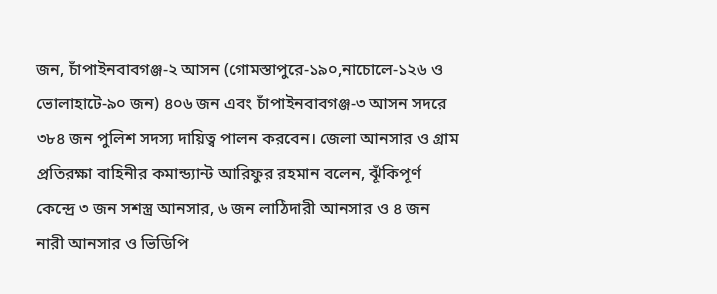জন, চাঁপাইনবাবগঞ্জ-২ আসন (গোমস্তাপুরে-১৯০,নাচোলে-১২৬ ও ভোলাহাটে-৯০ জন) ৪০৬ জন এবং চাঁপাইনবাবগঞ্জ-৩ আসন সদরে ৩৮৪ জন পুলিশ সদস্য দায়িত্ব পালন করবেন। জেলা আনসার ও গ্রাম প্রতিরক্ষা বাহিনীর কমান্ড্যান্ট আরিফুর রহমান বলেন, ঝূঁকিপূর্ণ কেন্দ্রে ৩ জন সশস্ত্র আনসার, ৬ জন লাঠিদারী আনসার ও ৪ জন নারী আনসার ও ভিডিপি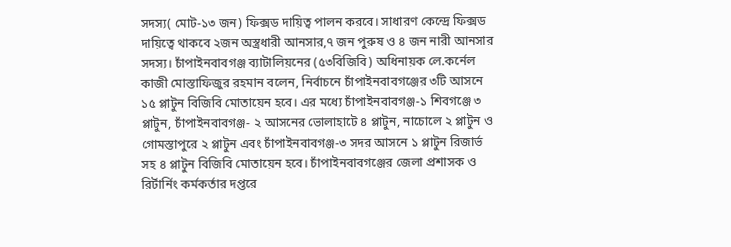সদস্য( মোট-১৩ জন) ফিক্সড দায়িত্ব পালন করবে। সাধারণ কেন্দ্রে ফিক্সড দায়িত্বে থাকবে ২জন অস্ত্রধারী আনসার,৭ জন পুরুষ ও ৪ জন নারী আনসার সদস্য। চাঁপাইনবাবগঞ্জ ব্যাটালিয়নের (৫৩বিজিবি) অধিনায়ক লে.কর্নেল কাজী মোস্তাফিজুর রহমান বলেন, নির্বাচনে চাঁপাইনবাবগঞ্জের ৩টি আসনে ১৫ প্লাটুন বিজিবি মোতায়েন হবে। এর মধ্যে চাঁপাইনবাবগঞ্জ-১ শিবগঞ্জে ৩ প্লাটুন, চাঁপাইনবাবগঞ্জ- ২ আসনের ভোলাহাটে ৪ প্লাটুন, নাচোলে ২ প্লাটুন ও গোমস্তাপুরে ২ প্লাটুন এবং চাঁপাইনবাবগঞ্জ-৩ সদর আসনে ১ প্লাটুন রিজার্ভ সহ ৪ প্লাটুন বিজিবি মোতায়েন হবে। চাঁপাইনবাবগঞ্জের জেলা প্রশাসক ও রির্টার্নিং কর্মকর্তার দপ্তরে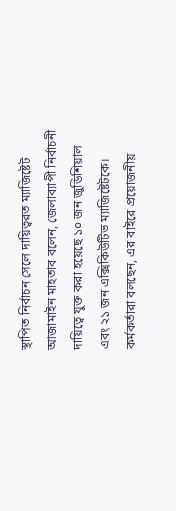স্থাপিত নির্বাচন সেলে দায়িত্বরত ম্যাজিষ্টেট আজামাইন মাহতাব বলেন, জেলাব্যাপী নির্বাচনী দায়িত্বে যুক্ত করা হয়েছে ১০ জন জুডিশিয়াল এবং ২১ জন এক্সিকিউটিভ ম্যাজিষ্টেটকে। কর্মকর্তারা বলছেন, এর বাইরে প্রয়োজনীয়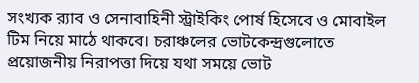সংখ্যক র‌্যাব ও সেনাবাহিনী স্ট্রাইকিং পোর্ষ হিসেবে ও মোবাইল টিম নিয়ে মাঠে থাকবে। চরাঞ্চলের ভোটকেন্দ্রগুলোতে প্রয়োজনীয় নিরাপত্তা দিয়ে যথা সময়ে ভোট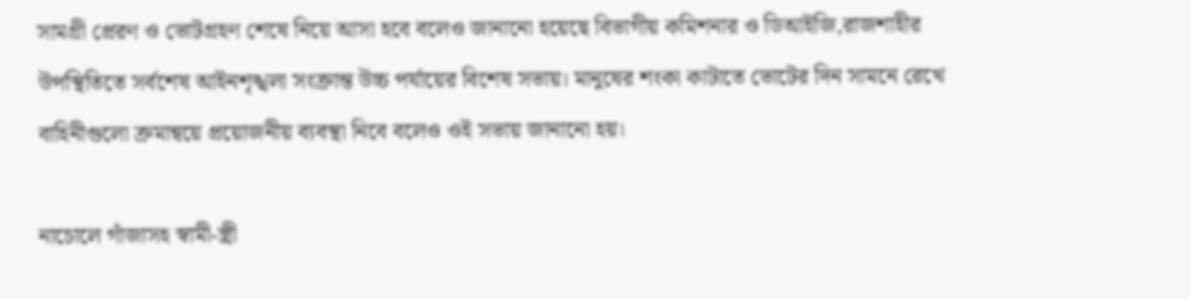সামগ্রী প্রেরণ ও ভোটগ্রহণ শেষে নিয়ে আসা হবে বলেও জানানো হয়েছে বিভাগীয় কমিশনার ও ডিআইজি,রাজশাহীর উপস্থিতিতে সর্বশেষ আইনশৃঙ্খলা সংক্রান্ত উচ্চ পর্যায়ের বিশেষ সভায়। মানুষের শংকা কাটাতে ভোটের দিন সামনে রেখে বাহিনীগুলো ক্রমান্বয়ে প্রয়োজনীয় ব্যবস্থা নিবে বলেও ওই সভায় জানানো হয়।

নাচোলে গাঁজাসহ স্বামী-স্ত্রী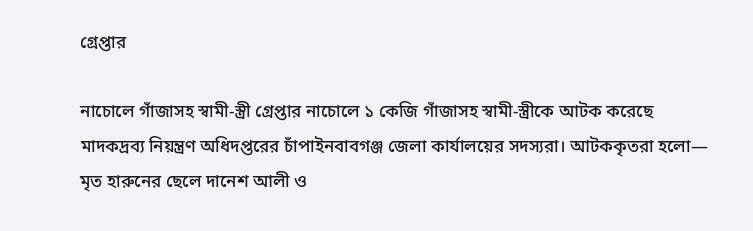গ্রেপ্তার

নাচোলে গাঁজাসহ স্বামী-স্ত্রী গ্রেপ্তার নাচোলে ১ কেজি গাঁজাসহ স্বামী-স্ত্রীকে আটক করেছে মাদকদ্রব্য নিয়ন্ত্রণ অধিদপ্তরের চাঁপাইনবাবগঞ্জ জেলা কার্যালয়ের সদস্যরা। আটককৃতরা হলো— মৃত হারুনের ছেলে দানেশ আলী ও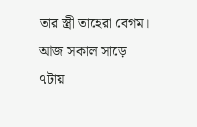তার স্ত্রী তাহেরা বেগম। আজ সকাল সাড়ে ৭টায়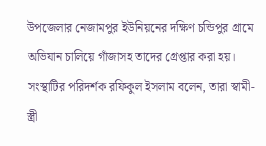উপজেলার নেজামপুর ইউনিয়নের দক্ষিণ চন্ডিপুর গ্রামে অভিযান চালিয়ে গাঁজাসহ তাদের গ্রেপ্তার করা হয়। সংস্থাটির পরিদর্শক রফিকুল ইসলাম বলেন, তারা স্বামী-স্ত্রী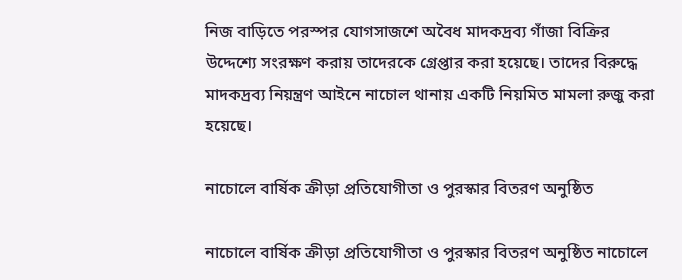নিজ বাড়িতে পরস্পর যোগসাজশে অবৈধ মাদকদ্রব্য গাঁজা বিক্রির উদ্দেশ্যে সংরক্ষণ করায় তাদেরকে গ্রেপ্তার করা হয়েছে। তাদের বিরুদ্ধে মাদকদ্রব্য নিয়ন্ত্রণ আইনে নাচোল থানায় একটি নিয়মিত মামলা রুজু করা হয়েছে।

নাচোলে বার্ষিক ক্রীড়া প্রতিযোগীতা ও পুরস্কার বিতরণ অনুষ্ঠিত

নাচোলে বার্ষিক ক্রীড়া প্রতিযোগীতা ও পুরস্কার বিতরণ অনুষ্ঠিত নাচোলে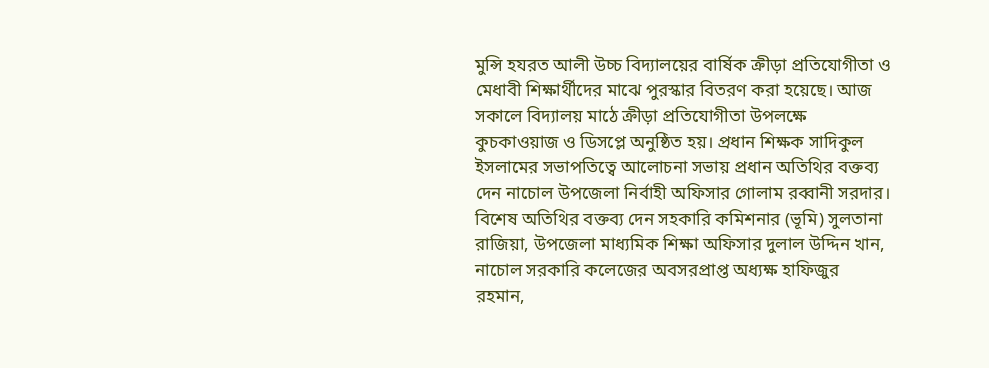মুন্সি হযরত আলী উচ্চ বিদ্যালয়ের বার্ষিক ক্রীড়া প্রতিযোগীতা ও মেধাবী শিক্ষার্থীদের মাঝে পুরস্কার বিতরণ করা হয়েছে। আজ সকালে বিদ্যালয় মাঠে ক্রীড়া প্রতিযোগীতা উপলক্ষে কুচকাওয়াজ ও ডিসপ্লে অনুষ্ঠিত হয়। প্রধান শিক্ষক সাদিকুল ইসলামের সভাপতিত্বে আলোচনা সভায় প্রধান অতিথির বক্তব্য দেন নাচোল উপজেলা নির্বাহী অফিসার গোলাম রব্বানী সরদার। বিশেষ অতিথির বক্তব্য দেন সহকারি কমিশনার (ভূমি) সুলতানা রাজিয়া, উপজেলা মাধ্যমিক শিক্ষা অফিসার দুলাল উদ্দিন খান, নাচোল সরকারি কলেজের অবসরপ্রাপ্ত অধ্যক্ষ হাফিজুর রহমান,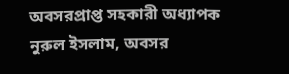অবসরপ্রাপ্ত সহকারী অধ্যাপক নুরুল ইসলাম, অবসর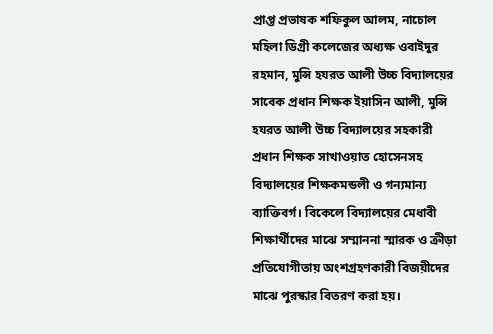প্রাপ্ত প্রভাষক শফিকুল আলম, নাচোল মহিলা ডিগ্রী কলেজের অধ্যক্ষ ওবাইদুর রহমান, মুন্সি হযরত আলী উচ্চ বিদ্যালয়ের সাবেক প্রধান শিক্ষক ইয়াসিন আলী, মুন্সি হযরত আলী উচ্চ বিদ্যালয়ের সহকারী প্রধান শিক্ষক সাখাওয়াত হোসেনসহ বিদ্যালয়ের শিক্ষকমন্ডলী ও গন্যমান্য ব্যাক্তিবর্গ। বিকেলে বিদ্যালয়ের মেধাবী শিক্ষার্থীদের মাঝে সম্মাননা স্মারক ও ক্রীড়া প্রতিযোগীতায় অংশগ্রহণকারী বিজয়ীদের মাঝে পুরস্কার বিতরণ করা হয়।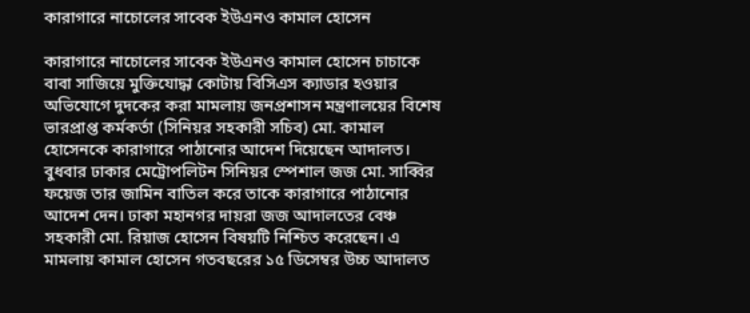কারাগারে নাচোলের সাবেক ইউএনও কামাল হোসেন

কারাগারে নাচোলের সাবেক ইউএনও কামাল হোসেন চাচাকে বাবা সাজিয়ে মুক্তিযোদ্ধা কোটায় বিসিএস ক্যাডার হওয়ার অভিযোগে দুদকের করা মামলায় জনপ্রশাসন মন্ত্রণালয়ের বিশেষ ভারপ্রাপ্ত কর্মকর্তা (সিনিয়র সহকারী সচিব) মো. কামাল হোসেনকে কারাগারে পাঠানোর আদেশ দিয়েছেন আদালত। বুধবার ঢাকার মেট্রোপলিটন সিনিয়র স্পেশাল জজ মো. সাব্বির ফয়েজ তার জামিন বাতিল করে তাকে কারাগারে পাঠানোর আদেশ দেন। ঢাকা মহানগর দায়রা জজ আদালতের বেঞ্চ সহকারী মো. রিয়াজ হোসেন বিষয়টি নিশ্চিত করেছেন। এ মামলায় কামাল হোসেন গতবছরের ১৫ ডিসেম্বর উচ্চ আদালত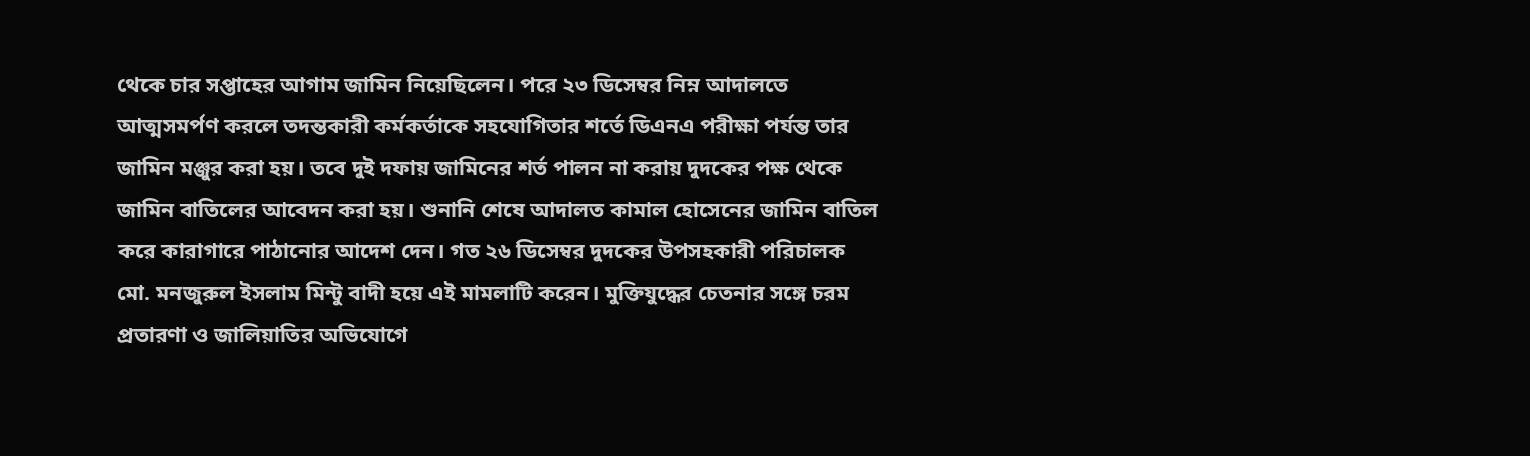থেকে চার সপ্তাহের আগাম জামিন নিয়েছিলেন। পরে ২৩ ডিসেম্বর নিম্ন আদালতে আত্মসমর্পণ করলে তদন্তকারী কর্মকর্তাকে সহযোগিতার শর্তে ডিএনএ পরীক্ষা পর্যন্ত তার জামিন মঞ্জুর করা হয়। তবে দুই দফায় জামিনের শর্ত পালন না করায় দুদকের পক্ষ থেকে জামিন বাতিলের আবেদন করা হয়। শুনানি শেষে আদালত কামাল হোসেনের জামিন বাতিল করে কারাগারে পাঠানোর আদেশ দেন। গত ২৬ ডিসেম্বর দুদকের উপসহকারী পরিচালক মো. মনজুরুল ইসলাম মিন্টু বাদী হয়ে এই মামলাটি করেন। মুক্তিযুদ্ধের চেতনার সঙ্গে চরম প্রতারণা ও জালিয়াতির অভিযোগে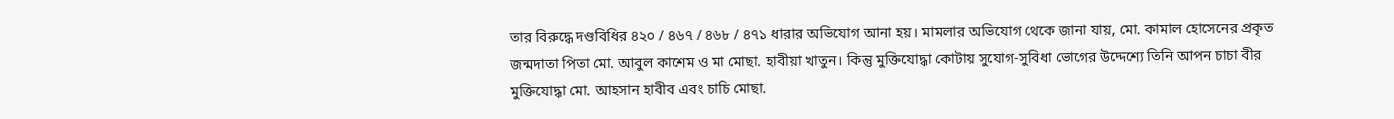তার বিরুদ্ধে দণ্ডবিধির ৪২০ / ৪৬৭ / ৪৬৮ / ৪৭১ ধারার অভিযোগ আনা হয়। মামলার অভিযোগ থেকে জানা যায়, মো. কামাল হোসেনের প্রকৃত জন্মদাতা পিতা মো. আবুল কাশেম ও মা মোছা. হাবীয়া খাতুন। কিন্তু মুক্তিযোদ্ধা কোটায় সুযোগ-সুবিধা ভোগের উদ্দেশ্যে তিনি আপন চাচা বীর মুক্তিযোদ্ধা মো. আহসান হাবীব এবং চাচি মোছা.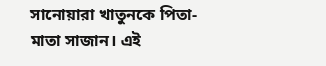সানোয়ারা খাতুনকে পিতা-মাতা সাজান। এই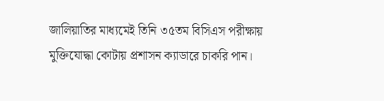জালিয়াতির মাধ্যমেই তিনি ৩৫তম বিসিএস পরীক্ষায় মুক্তিযোদ্ধা কোটায় প্রশাসন ক্যাডারে চাকরি পান।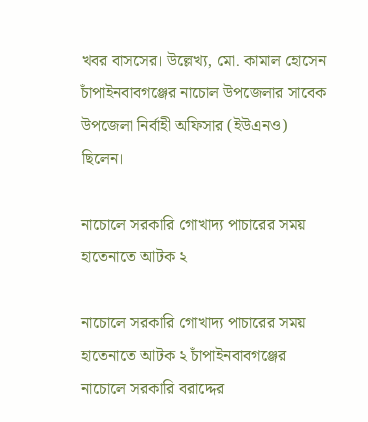খবর বাসসের। উল্লেখ্য, মো. কামাল হোসেন চাঁপাইনবাবগঞ্জের নাচোল উপজেলার সাবেক উপজেলা নির্বাহী অফিসার (ইউএনও) ছিলেন।

নাচোলে সরকারি গোখাদ্য পাচারের সময় হাতেনাতে আটক ২

নাচোলে সরকারি গোখাদ্য পাচারের সময় হাতেনাতে আটক ২ চাঁপাইনবাবগঞ্জের নাচোলে সরকারি বরাদ্দের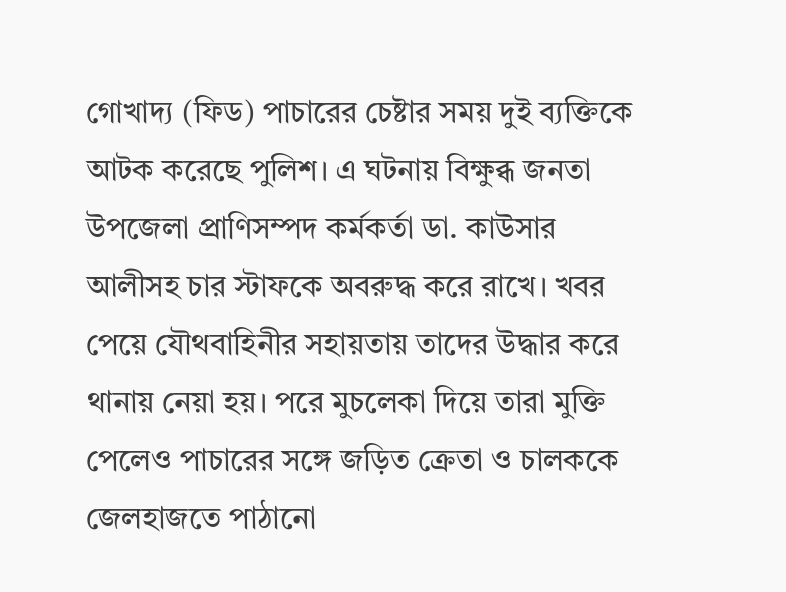গোখাদ্য (ফিড) পাচারের চেষ্টার সময় দুই ব্যক্তিকে আটক করেছে পুলিশ। এ ঘটনায় বিক্ষুব্ধ জনতা উপজেলা প্রাণিসম্পদ কর্মকর্তা ডা. কাউসার আলীসহ চার স্টাফকে অবরুদ্ধ করে রাখে। খবর পেয়ে যৌথবাহিনীর সহায়তায় তাদের উদ্ধার করে থানায় নেয়া হয়। পরে মুচলেকা দিয়ে তারা মুক্তি পেলেও পাচারের সঙ্গে জড়িত ক্রেতা ও চালককে জেলহাজতে পাঠানো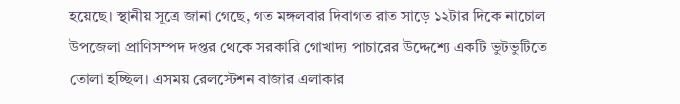হয়েছে। স্থানীয় সূত্রে জানা গেছে, গত মঙ্গলবার দিবাগত রাত সাড়ে ১২টার দিকে নাচোল উপজেলা প্রাণিসম্পদ দপ্তর থেকে সরকারি গোখাদ্য পাচারের উদ্দেশ্যে একটি ভুটভুটিতে তোলা হচ্ছিল। এসময় রেলস্টেশন বাজার এলাকার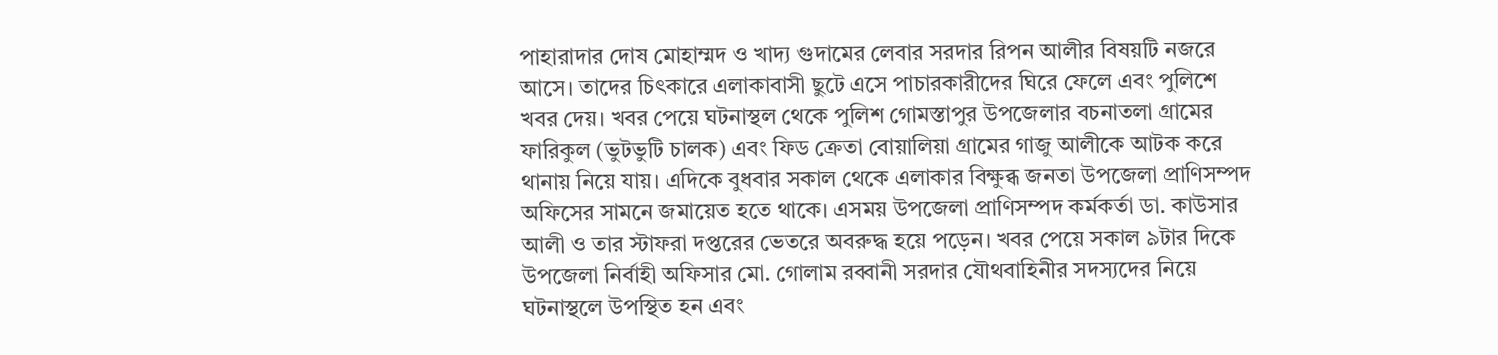পাহারাদার দোষ মোহাম্মদ ও খাদ্য গুদামের লেবার সরদার রিপন আলীর বিষয়টি নজরে আসে। তাদের চিৎকারে এলাকাবাসী ছুটে এসে পাচারকারীদের ঘিরে ফেলে এবং পুলিশে খবর দেয়। খবর পেয়ে ঘটনাস্থল থেকে পুলিশ গোমস্তাপুর উপজেলার বচনাতলা গ্রামের ফারিকুল (ভুটভুটি চালক) এবং ফিড ক্রেতা বোয়ালিয়া গ্রামের গাজু আলীকে আটক করে থানায় নিয়ে যায়। এদিকে বুধবার সকাল থেকে এলাকার বিক্ষুব্ধ জনতা উপজেলা প্রাণিসম্পদ অফিসের সামনে জমায়েত হতে থাকে। এসময় উপজেলা প্রাণিসম্পদ কর্মকর্তা ডা. কাউসার আলী ও তার স্টাফরা দপ্তরের ভেতরে অবরুদ্ধ হয়ে পড়েন। খবর পেয়ে সকাল ৯টার দিকে উপজেলা নির্বাহী অফিসার মো. গোলাম রব্বানী সরদার যৌথবাহিনীর সদস্যদের নিয়ে ঘটনাস্থলে উপস্থিত হন এবং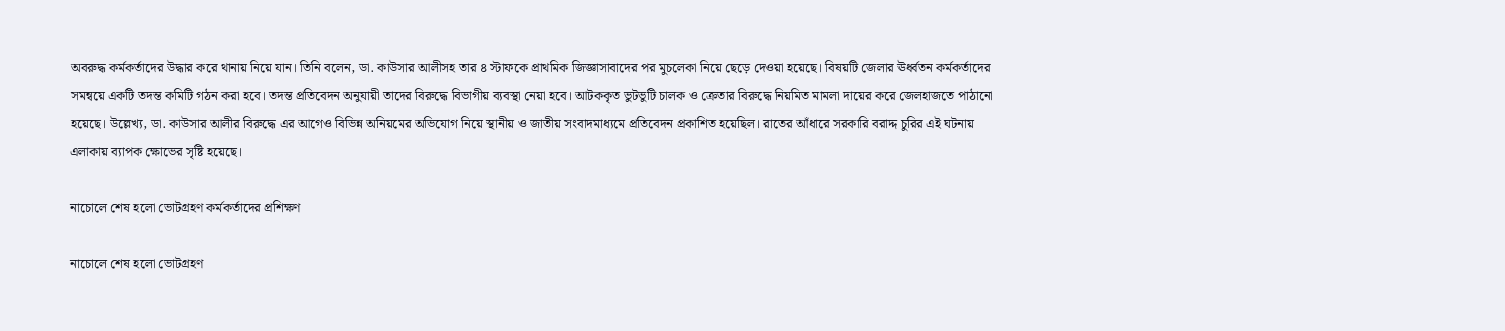অবরুদ্ধ কর্মকর্তাদের উদ্ধার করে থানায় নিয়ে যান। তিনি বলেন, ডা. কাউসার আলীসহ তার ৪ স্টাফকে প্রাথমিক জিজ্ঞাসাবাদের পর মুচলেকা নিয়ে ছেড়ে দেওয়া হয়েছে। বিষয়টি জেলার ঊর্ধ্বতন কর্মকর্তাদের সমন্বয়ে একটি তদন্ত কমিটি গঠন করা হবে। তদন্ত প্রতিবেদন অনুযায়ী তাদের বিরুদ্ধে বিভাগীয় ব্যবস্থা নেয়া হবে। আটককৃত ভুটভুটি চালক ও ক্রেতার বিরুদ্ধে নিয়মিত মামলা দায়ের করে জেলহাজতে পাঠানো হয়েছে। উল্লেখ্য, ডা. কাউসার আলীর বিরুদ্ধে এর আগেও বিভিন্ন অনিয়মের অভিযোগ নিয়ে স্থানীয় ও জাতীয় সংবাদমাধ্যমে প্রতিবেদন প্রকাশিত হয়েছিল। রাতের আঁধারে সরকারি বরাদ্দ চুরির এই ঘটনায় এলাকায় ব্যাপক ক্ষোভের সৃষ্টি হয়েছে।

নাচোলে শেষ হলো ভোটগ্রহণ কর্মকর্তাদের প্রশিক্ষণ

নাচোলে শেষ হলো ভোটগ্রহণ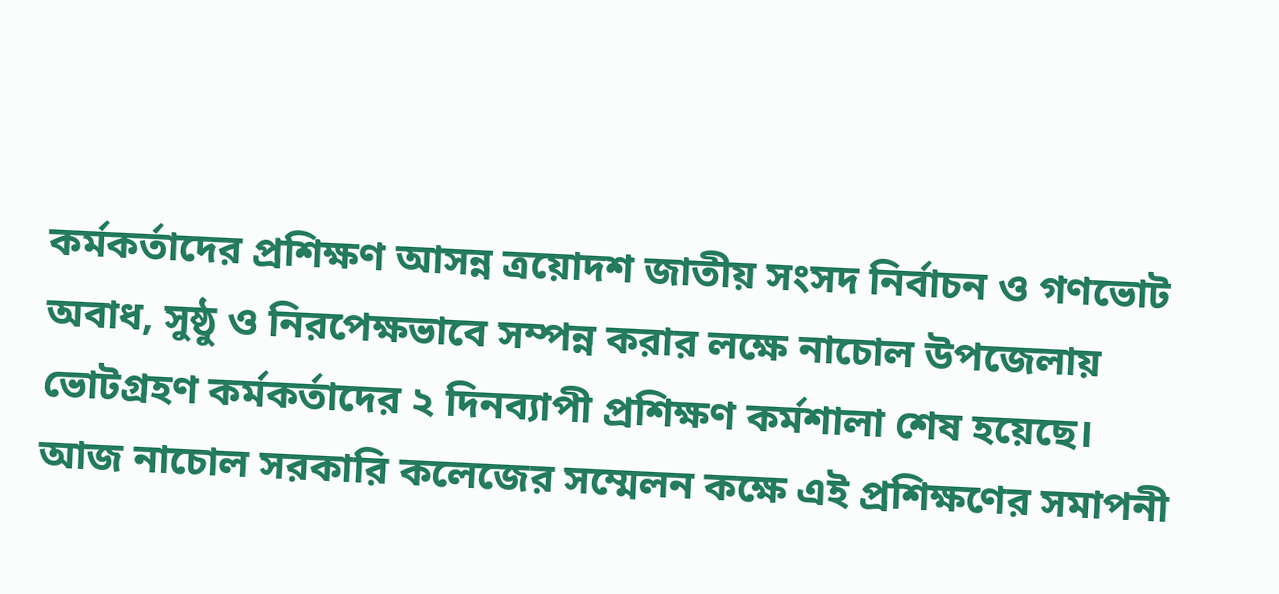কর্মকর্তাদের প্রশিক্ষণ আসন্ন ত্রয়োদশ জাতীয় সংসদ নির্বাচন ও গণভোট অবাধ, সুষ্ঠু ও নিরপেক্ষভাবে সম্পন্ন করার লক্ষে নাচোল উপজেলায় ভোটগ্রহণ কর্মকর্তাদের ২ দিনব্যাপী প্রশিক্ষণ কর্মশালা শেষ হয়েছে। আজ নাচোল সরকারি কলেজের সম্মেলন কক্ষে এই প্রশিক্ষণের সমাপনী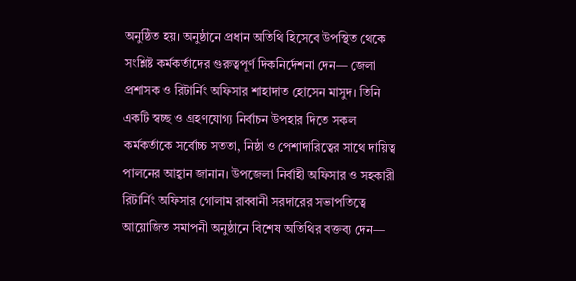অনুষ্ঠিত হয়। অনুষ্ঠানে প্রধান অতিথি হিসেবে উপস্থিত থেকে সংশ্লিষ্ট কর্মকর্তাদের গুরুত্বপূর্ণ দিকনির্দেশনা দেন— জেলা প্রশাসক ও রিটার্নিং অফিসার শাহাদাত হোসেন মাসুদ। তিনি একটি স্বচ্ছ ও গ্রহণযোগ্য নির্বাচন উপহার দিতে সকল কর্মকর্তাকে সর্বোচ্চ সততা, নিষ্ঠা ও পেশাদারিত্বের সাথে দায়িত্ব পালনের আহ্বান জানান। উপজেলা নির্বাহী অফিসার ও সহকারী রিটার্নিং অফিসার গোলাম রাব্বানী সরদারের সভাপতিত্বে আয়োজিত সমাপনী অনুষ্ঠানে বিশেষ অতিথির বক্তব্য দেন—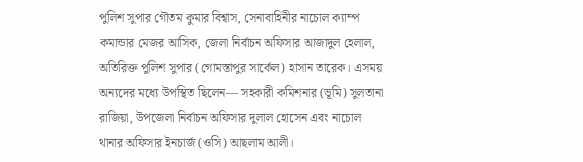পুলিশ সুপার গৌতম কুমার বিশ্বাস, সেনাবাহিনীর নাচোল ক্যাম্প কমান্ডার মেজর আসিক, জেলা নির্বাচন অফিসার আজাদুল হেলাল, অতিরিক্ত পুলিশ সুপার (গোমস্তাপুর সার্কেল) হাসান তারেক। এসময় অন্যদের মধ্যে উপস্থিত ছিলেন— সহকারী কমিশনার (ভূমি) সুলতানা রাজিয়া, উপজেলা নির্বাচন অফিসার দুলাল হোসেন এবং নাচোল থানার অফিসার ইনচার্জ (ওসি) আছলাম আলী।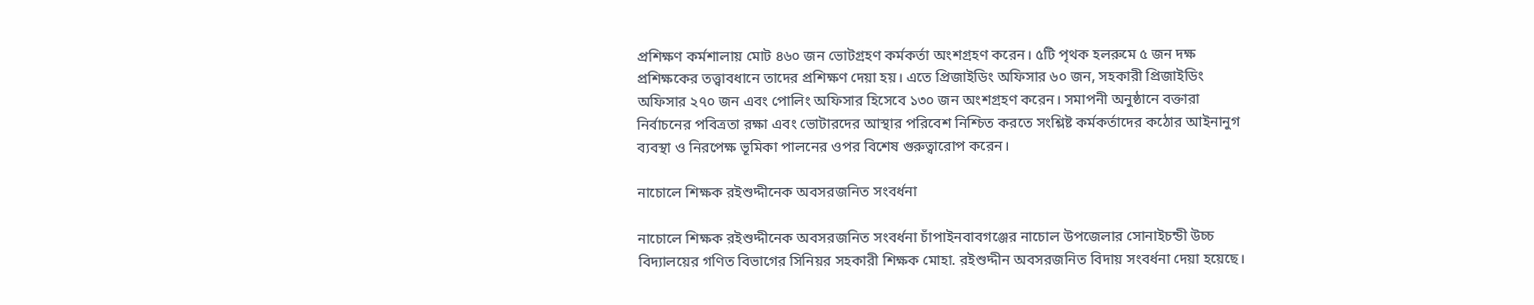প্রশিক্ষণ কর্মশালায় মোট ৪৬০ জন ভোটগ্রহণ কর্মকর্তা অংশগ্রহণ করেন। ৫টি পৃথক হলরুমে ৫ জন দক্ষ প্রশিক্ষকের তত্ত্বাবধানে তাদের প্রশিক্ষণ দেয়া হয়। এতে প্রিজাইডিং অফিসার ৬০ জন, সহকারী প্রিজাইডিং অফিসার ২৭০ জন এবং পোলিং অফিসার হিসেবে ১৩০ জন অংশগ্রহণ করেন। সমাপনী অনুষ্ঠানে বক্তারা নির্বাচনের পবিত্রতা রক্ষা এবং ভোটারদের আস্থার পরিবেশ নিশ্চিত করতে সংশ্লিষ্ট কর্মকর্তাদের কঠোর আইনানুগ ব্যবস্থা ও নিরপেক্ষ ভূমিকা পালনের ওপর বিশেষ গুরুত্বারোপ করেন।

নাচোলে শিক্ষক রইশুদ্দীনেক অবসরজনিত সংবর্ধনা

নাচোলে শিক্ষক রইশুদ্দীনেক অবসরজনিত সংবর্ধনা চাঁপাইনবাবগঞ্জের নাচোল উপজেলার সোনাইচন্ডী উচ্চ বিদ্যালয়ের গণিত বিভাগের সিনিয়র সহকারী শিক্ষক মোহা. রইশুদ্দীন অবসরজনিত বিদায় সংবর্ধনা দেয়া হয়েছে।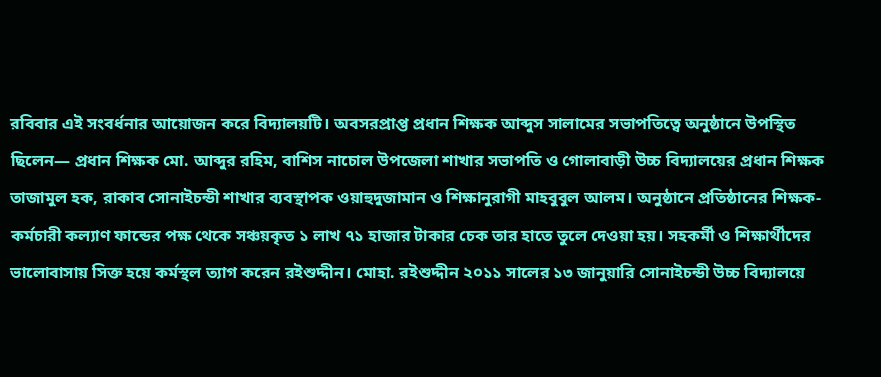রবিবার এই সংবর্ধনার আয়োজন করে বিদ্যালয়টি। অবসরপ্রাপ্ত প্রধান শিক্ষক আব্দুস সালামের সভাপতিত্বে অনুষ্ঠানে উপস্থিত ছিলেন— প্রধান শিক্ষক মো. আব্দুর রহিম, বাশিস নাচোল উপজেলা শাখার সভাপতি ও গোলাবাড়ী উচ্চ বিদ্যালয়ের প্রধান শিক্ষক তাজামুল হক, রাকাব সোনাইচন্ডী শাখার ব্যবস্থাপক ওয়াহুদুজামান ও শিক্ষানুরাগী মাহবুবুল আলম। অনুষ্ঠানে প্রতিষ্ঠানের শিক্ষক-কর্মচারী কল্যাণ ফান্ডের পক্ষ থেকে সঞ্চয়কৃত ১ লাখ ৭১ হাজার টাকার চেক তার হাতে তুলে দেওয়া হয়। সহকর্মী ও শিক্ষার্থীদের ভালোবাসায় সিক্ত হয়ে কর্মস্থল ত্যাগ করেন রইশুদ্দীন। মোহা. রইশুদ্দীন ২০১১ সালের ১৩ জানুয়ারি সোনাইচন্ডী উচ্চ বিদ্যালয়ে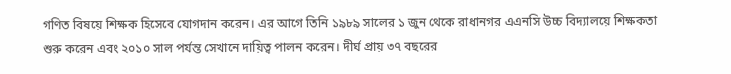গণিত বিষয়ে শিক্ষক হিসেবে যোগদান করেন। এর আগে তিনি ১৯৮৯ সালের ১ জুন থেকে রাধানগর এএনসি উচ্চ বিদ্যালয়ে শিক্ষকতা শুরু করেন এবং ২০১০ সাল পর্যন্ত সেখানে দায়িত্ব পালন করেন। দীর্ঘ প্রায় ৩৭ বছরের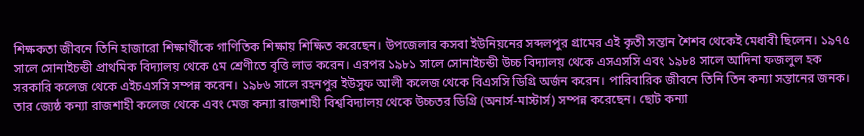শিক্ষকতা জীবনে তিনি হাজারো শিক্ষার্থীকে গাণিতিক শিক্ষায় শিক্ষিত করেছেন। উপজেলার কসবা ইউনিয়নের সব্দলপুর গ্রামের এই কৃতী সন্তান শৈশব থেকেই মেধাবী ছিলেন। ১৯৭৫ সালে সোনাইচন্ডী প্রাথমিক বিদ্যালয় থেকে ৫ম শ্রেণীতে বৃত্তি লাভ করেন। এরপর ১৯৮১ সালে সোনাইচন্ডী উচ্চ বিদ্যালয় থেকে এসএসসি এবং ১৯৮৪ সালে আদিনা ফজলুল হক সরকারি কলেজ থেকে এইচএসসি সম্পন্ন করেন। ১৯৮৬ সালে রহনপুর ইউসুফ আলী কলেজ থেকে বিএসসি ডিগ্রি অর্জন করেন। পারিবারিক জীবনে তিনি তিন কন্যা সন্তানের জনক। তার জ্যেষ্ঠ কন্যা রাজশাহী কলেজ থেকে এবং মেজ কন্যা রাজশাহী বিশ্ববিদ্যালয় থেকে উচ্চতর ডিগ্রি (অনার্স-মাস্টার্স) সম্পন্ন করেছেন। ছোট কন্যা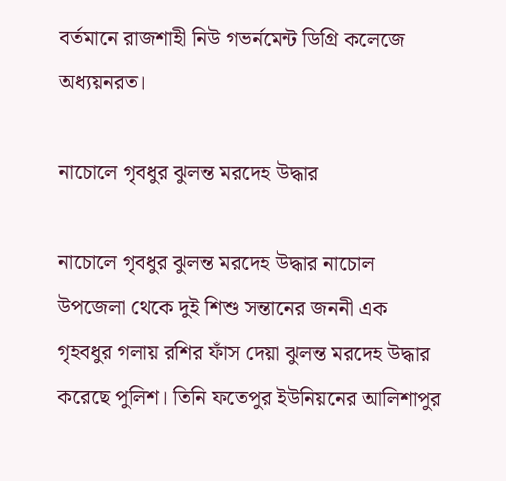বর্তমানে রাজশাহী নিউ গভর্নমেন্ট ডিগ্রি কলেজে অধ্যয়নরত।

নাচোলে গৃবধুর ঝুলন্ত মরদেহ উদ্ধার

নাচোলে গৃবধুর ঝুলন্ত মরদেহ উদ্ধার নাচোল উপজেলা থেকে দুই শিশু সন্তানের জননী এক গৃহবধুর গলায় রশির ফাঁস দেয়া ঝুলন্ত মরদেহ উদ্ধার করেছে পুলিশ। তিনি ফতেপুর ইউনিয়নের আলিশাপুর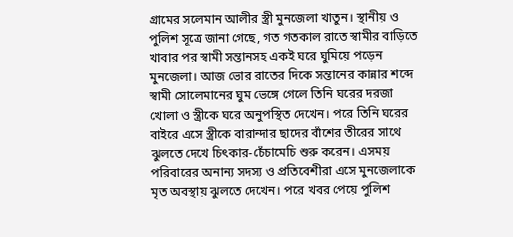গ্রামের সলেমান আলীর স্ত্রী মুনজেলা খাতুন। স্থানীয় ও পুলিশ সূত্রে জানা গেছে, গত গতকাল রাতে স্বামীর বাড়িতে খাবার পর স্বামী সন্তানসহ একই ঘরে ঘুমিয়ে পড়েন মুনজেলা। আজ ভোর রাতের দিকে সন্তানের কান্নার শব্দে স্বামী সোলেমানের ঘুম ভেঙ্গে গেলে তিনি ঘরের দরজা খোলা ও স্ত্রীকে ঘরে অনুপস্থিত দেখেন। পরে তিনি ঘরের বাইরে এসে স্ত্রীকে বারান্দার ছাদের বাঁশের তীরের সাথে ঝুলতে দেখে চিৎকার-চেঁচামেচি শুরু করেন। এসময় পরিবারের অনান্য সদস্য ও প্রতিবেশীরা এসে মুনজেলাকে মৃত অবস্থায় ঝুলতে দেখেন। পরে খবর পেয়ে পুলিশ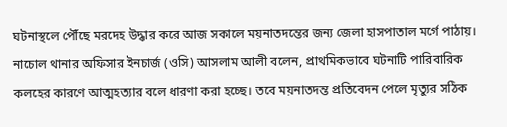ঘটনাস্থলে পৌঁছে মরদেহ উদ্ধার করে আজ সকালে ময়নাতদন্তের জন্য জেলা হাসপাতাল মর্গে পাঠায়। নাচোল থানার অফিসার ইনচার্জ (ওসি) আসলাম আলী বলেন, প্রাথমিকভাবে ঘটনাটি পারিবারিক কলহের কারণে আত্মহত্যার বলে ধারণা করা হচ্ছে। তবে ময়নাতদন্ত প্রতিবেদন পেলে মৃত্যুর সঠিক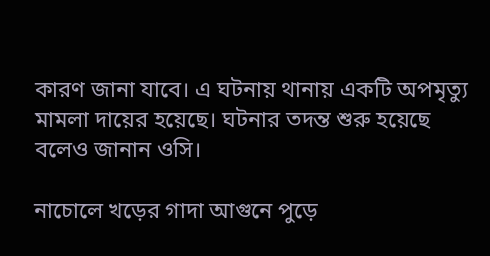কারণ জানা যাবে। এ ঘটনায় থানায় একটি অপমৃত্যু মামলা দায়ের হয়েছে। ঘটনার তদন্ত শুরু হয়েছে বলেও জানান ওসি।

নাচোলে খড়ের গাদা আগুনে পুড়ে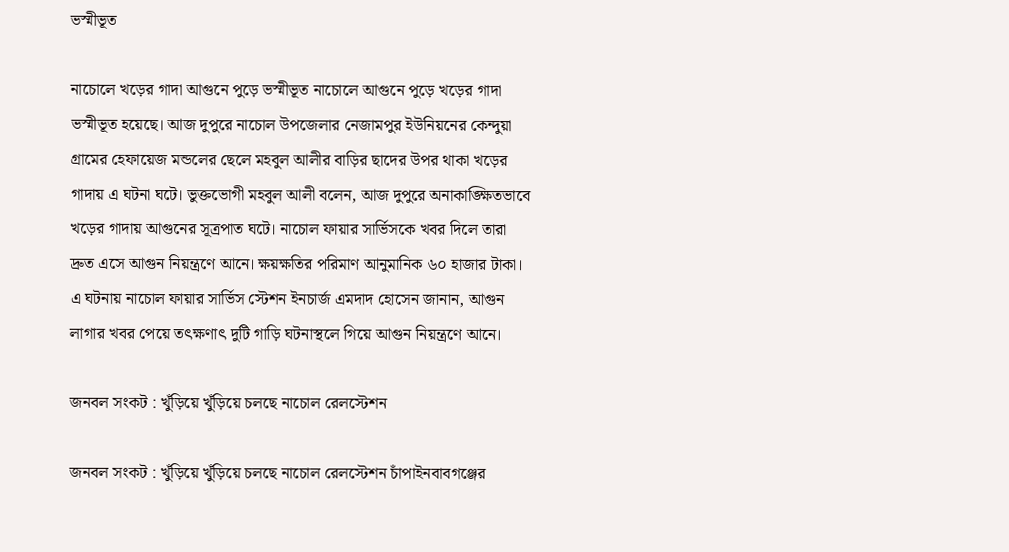ভস্মীভূত

নাচোলে খড়ের গাদা আগুনে পুড়ে ভস্মীভূত নাচোলে আগুনে পুড়ে খড়ের গাদা ভস্মীভূত হয়েছে। আজ দুপুরে নাচোল উপজেলার নেজামপুর ইউনিয়নের কেন্দুয়া গ্রামের হেফায়েজ মন্ডলের ছেলে মহবুল আলীর বাড়ির ছাদের উপর থাকা খড়ের গাদায় এ ঘটনা ঘটে। ভুক্তভোগী মহবুল আলী বলেন, আজ দুপুরে অনাকাঙ্ক্ষিতভাবে খড়ের গাদায় আগুনের সূত্রপাত ঘটে। নাচোল ফায়ার সার্ভিসকে খবর দিলে তারা দ্রুত এসে আগুন নিয়ন্ত্রণে আনে। ক্ষয়ক্ষতির পরিমাণ আনুমানিক ৬০ হাজার টাকা। এ ঘটনায় নাচোল ফায়ার সার্ভিস স্টেশন ইনচার্জ এমদাদ হোসেন জানান, আগুন লাগার খবর পেয়ে তৎক্ষণাৎ দুটি গাড়ি ঘটনাস্থলে গিয়ে আগুন নিয়ন্ত্রণে আনে।

জনবল সংকট : খুঁড়িয়ে খুঁড়িয়ে চলছে নাচোল রেলস্টেশন

জনবল সংকট : খুঁড়িয়ে খুঁড়িয়ে চলছে নাচোল রেলস্টেশন চাঁপাইনবাবগঞ্জের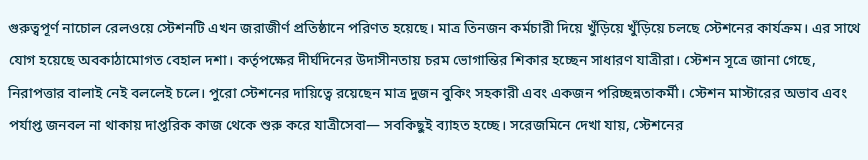গুরুত্বপূর্ণ নাচোল রেলওয়ে স্টেশনটি এখন জরাজীর্ণ প্রতিষ্ঠানে পরিণত হয়েছে। মাত্র তিনজন কর্মচারী দিয়ে খুঁড়িয়ে খুঁড়িয়ে চলছে স্টেশনের কার্যক্রম। এর সাথে যোগ হয়েছে অবকাঠামোগত বেহাল দশা। কর্তৃপক্ষের দীর্ঘদিনের উদাসীনতায় চরম ভোগান্তির শিকার হচ্ছেন সাধারণ যাত্রীরা। স্টেশন সূত্রে জানা গেছে, নিরাপত্তার বালাই নেই বললেই চলে। পুরো স্টেশনের দায়িত্বে রয়েছেন মাত্র দুজন বুকিং সহকারী এবং একজন পরিচ্ছন্নতাকর্মী। স্টেশন মাস্টারের অভাব এবং পর্যাপ্ত জনবল না থাকায় দাপ্তরিক কাজ থেকে শুরু করে যাত্রীসেবা— সবকিছুই ব্যাহত হচ্ছে। সরেজমিনে দেখা যায়, স্টেশনের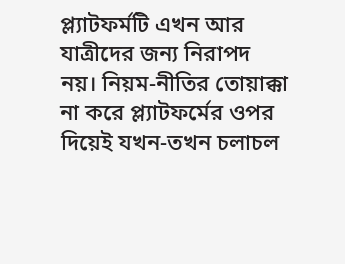প্ল্যাটফর্মটি এখন আর যাত্রীদের জন্য নিরাপদ নয়। নিয়ম-নীতির তোয়াক্কা না করে প্ল্যাটফর্মের ওপর দিয়েই যখন-তখন চলাচল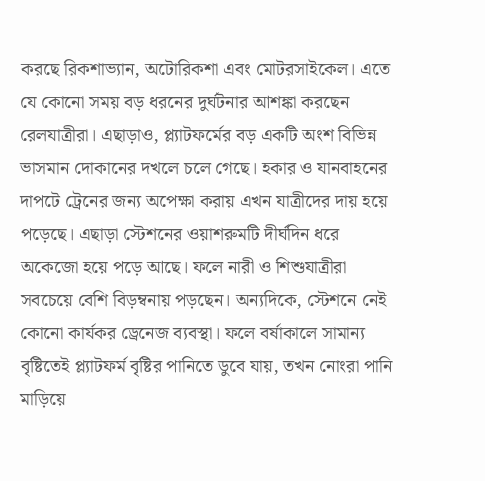করছে রিকশাভ্যান, অটোরিকশা এবং মোটরসাইকেল। এতে যে কোনো সময় বড় ধরনের দুর্ঘটনার আশঙ্কা করছেন রেলযাত্রীরা। এছাড়াও, প্ল্যাটফর্মের বড় একটি অংশ বিভিন্ন ভাসমান দোকানের দখলে চলে গেছে। হকার ও যানবাহনের দাপটে ট্রেনের জন্য অপেক্ষা করায় এখন যাত্রীদের দায় হয়ে পড়েছে। এছাড়া স্টেশনের ওয়াশরুমটি দীর্ঘদিন ধরে অকেজো হয়ে পড়ে আছে। ফলে নারী ও শিশুযাত্রীরা সবচেয়ে বেশি বিড়ম্বনায় পড়ছেন। অন্যদিকে, স্টেশনে নেই কোনো কার্যকর ড্রেনেজ ব্যবস্থা। ফলে বর্ষাকালে সামান্য বৃষ্টিতেই প্ল্যাটফর্ম বৃষ্টির পানিতে ডুবে যায়, তখন নোংরা পানি মাড়িয়ে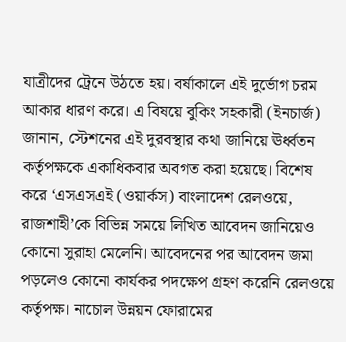যাত্রীদের ট্রেনে উঠতে হয়। বর্ষাকালে এই দুর্ভোগ চরম আকার ধারণ করে। এ বিষয়ে বুকিং সহকারী (ইনচার্জ) জানান, স্টেশনের এই দুরবস্থার কথা জানিয়ে ঊর্ধ্বতন কর্তৃপক্ষকে একাধিকবার অবগত করা হয়েছে। বিশেষ করে ‘এসএসএই (ওয়ার্কস) বাংলাদেশ রেলওয়ে, রাজশাহী’কে বিভিন্ন সময়ে লিখিত আবেদন জানিয়েও কোনো সুরাহা মেলেনি। আবেদনের পর আবেদন জমা পড়লেও কোনো কার্যকর পদক্ষেপ গ্রহণ করেনি রেলওয়ে কর্তৃপক্ষ। নাচোল উন্নয়ন ফোরামের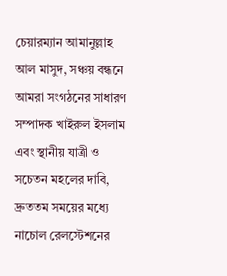চেয়ারম্যান আমানুল্লাহ আল মাসুদ, সঞ্চয় বন্ধনে আমরা সংগঠনের সাধারণ সম্পাদক খাইরুল ইসলাম এবং স্থানীয় যাত্রী ও সচেতন মহলের দাবি, দ্রুততম সময়ের মধ্যে নাচোল রেলস্টেশনের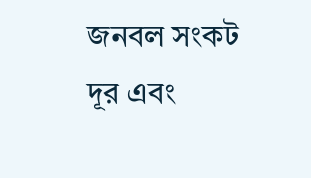জনবল সংকট দূর এবং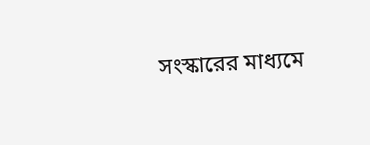সংস্কারের মাধ্যমে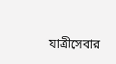যাত্রীসেবার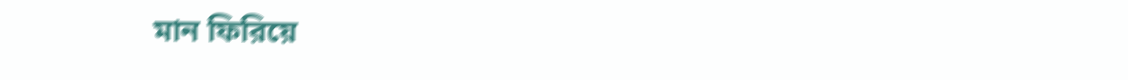মান ফিরিয়ে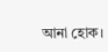আনা হোক।